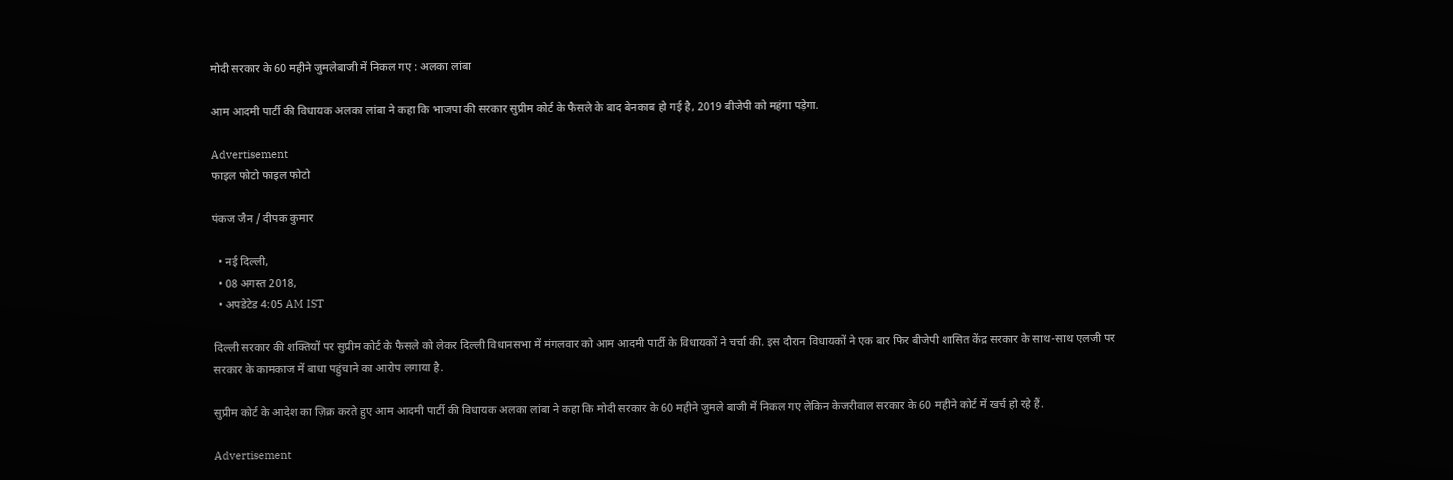मोदी सरकार के 60 महीने जुमलेबाजी में निकल गए : अलका लांबा

आम आदमी पार्टी की व‍िधायक अलका लांबा ने कहा कि भाजपा की सरकार सुप्रीम कोर्ट के फैसले के बाद बेनकाब हो गई है, 2019 बीजेपी को महंगा पड़ेगा.

Advertisement
फाइल फोटो फाइल फोटो

पंकज जैन / दीपक कुमार

  • नई दिल्ली,
  • 08 अगस्त 2018,
  • अपडेटेड 4:05 AM IST

दिल्ली सरकार की शक्तियों पर सुप्रीम कोर्ट के फैसले को लेकर दिल्ली विधानसभा में मंगलवार को आम आदमी पार्टी के विधायकों ने चर्चा की. इस दौरान विधायकों ने एक बार फिर बीजेपी शासित केंद्र सरकार के साथ-साथ एलजी पर सरकार के कामकाज में बाधा पहुंचाने का आरोप लगाया है.

सुप्रीम कोर्ट के आदेश का ज़िक्र करते हुए आम आदमी पार्टी की विधायक अलका लांबा ने कहा कि मोदी सरकार के 60 महीने जुमले बाजी में निकल गए लेकिन केजरीवाल सरकार के 60 महीने कोर्ट में खर्च हो रहे हैं.

Advertisement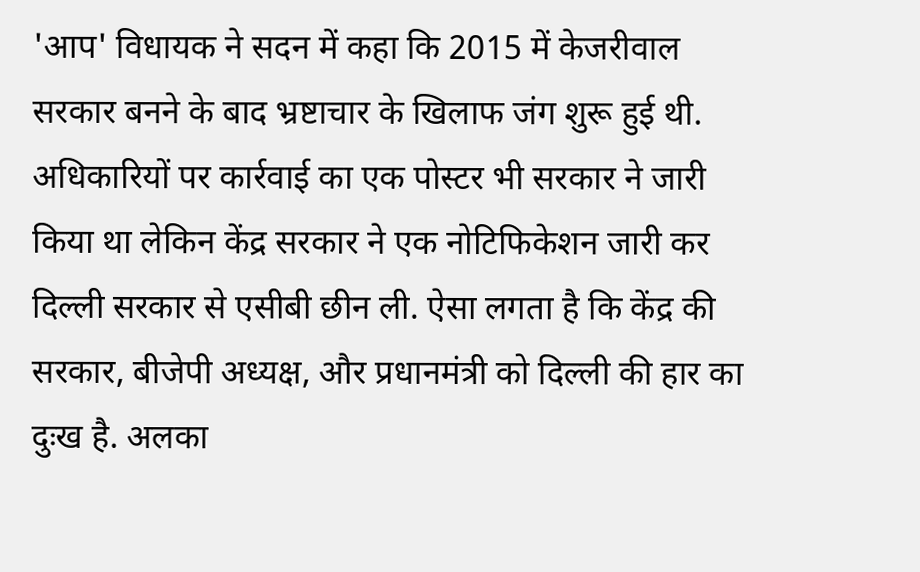'आप' विधायक ने सदन में कहा कि 2015 में केजरीवाल सरकार बनने के बाद भ्रष्टाचार के खिलाफ जंग शुरू हुई थी.  अधिकारियों पर कार्रवाई का एक पोस्टर भी सरकार ने जारी किया था लेकिन केंद्र सरकार ने एक नोटिफिकेशन जारी कर दिल्ली सरकार से एसीबी छीन ली. ऐसा लगता है कि केंद्र की सरकार, बीजेपी अध्यक्ष, और प्रधानमंत्री को दिल्ली की हार का दुःख है. अलका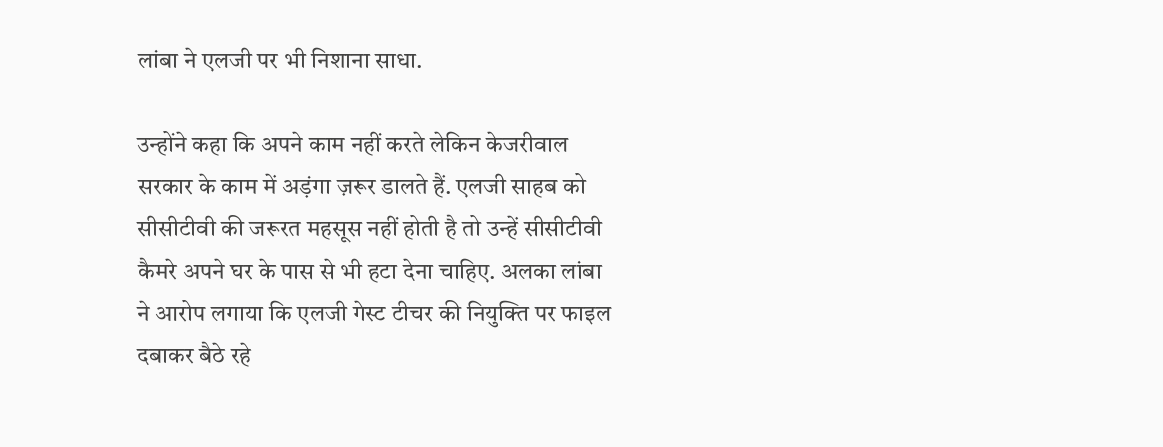लांबा ने एलजी पर भी निशाना साधा.

उन्होंने कहा कि अपने काम नहीं करते लेकिन केजरीवाल सरकार के काम में अड़ंगा ज़रूर डालते हैं. एलजी साहब को सीसीटीवी की जरूरत महसूस नहीं होती है तो उन्हें सीसीटीवी कैमरे अपने घर के पास से भी हटा देना चाहिए. अलका लांबा ने आरोप लगाया कि एलजी गेस्ट टीचर की नियुक्ति पर फाइल दबाकर बैठे रहे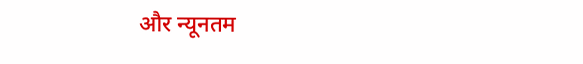और न्यूनतम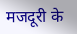मजदूरी के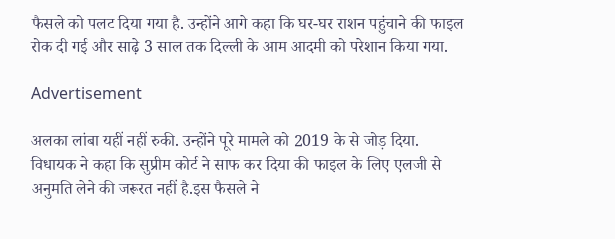फैसले को पलट दिया गया है. उन्होंने आगे कहा कि घर-घर राशन पहुंचाने की फाइल रोक दी गई और साढ़े 3 साल तक दिल्ली के आम आदमी को परेशान किया गया.

Advertisement

अलका लांबा यहीं नहीं रुकी. उन्होंने पूरे मामले को 2019 के से जोड़ दिया.  विधायक ने कहा कि सुप्रीम कोर्ट ने साफ कर दिया की फाइल के लिए एलजी से अनुमति लेने की जरूरत नहीं है.इस फैसले ने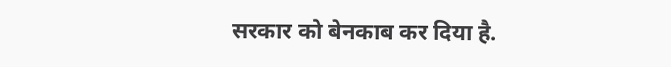सरकार को बेनकाब कर दिया है.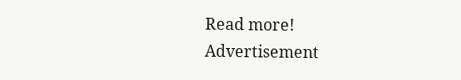Read more!
Advertisement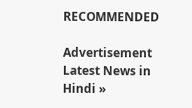RECOMMENDED

Advertisement
Latest News in Hindi »